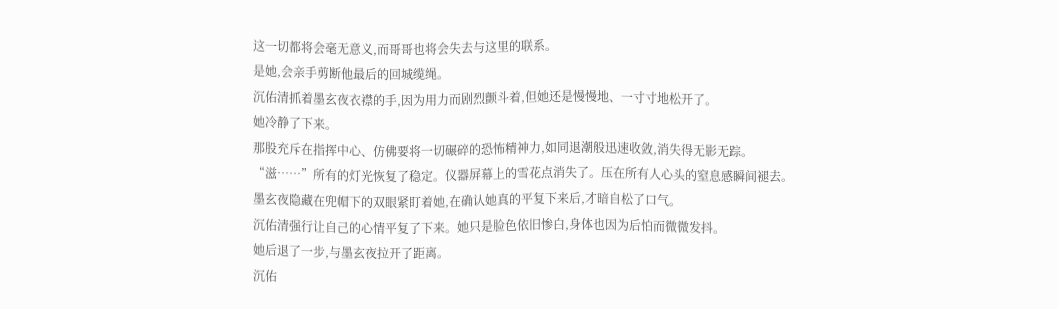这一切都将会毫无意义,而哥哥也将会失去与这里的联系。
是她,会亲手剪断他最后的回城缆绳。
沉佑清抓着墨玄夜衣襟的手,因为用力而剧烈颤斗着,但她还是慢慢地、一寸寸地松开了。
她冷静了下来。
那股充斥在指挥中心、仿佛要将一切碾碎的恐怖精神力,如同退潮般迅速收敛,消失得无影无踪。
“滋……”所有的灯光恢复了稳定。仪器屏幕上的雪花点消失了。压在所有人心头的窒息感瞬间褪去。
墨玄夜隐藏在兜帽下的双眼紧盯着她,在确认她真的平复下来后,才暗自松了口气。
沉佑清强行让自己的心情平复了下来。她只是脸色依旧惨白,身体也因为后怕而微微发抖。
她后退了一步,与墨玄夜拉开了距离。
沉佑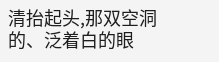清抬起头,那双空洞的、泛着白的眼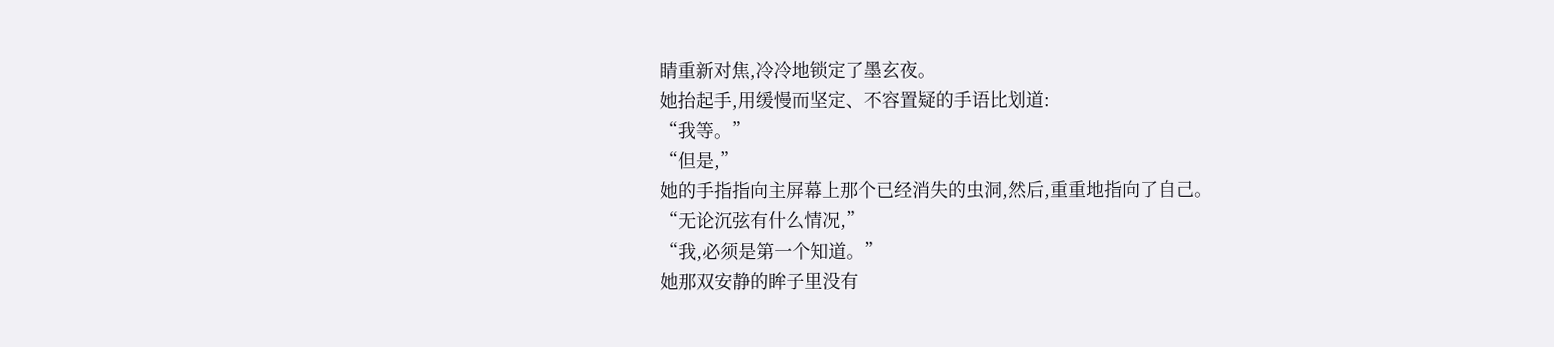睛重新对焦,冷冷地锁定了墨玄夜。
她抬起手,用缓慢而坚定、不容置疑的手语比划道:
“我等。”
“但是,”
她的手指指向主屏幕上那个已经消失的虫洞,然后,重重地指向了自己。
“无论沉弦有什么情况,”
“我,必须是第一个知道。”
她那双安静的眸子里没有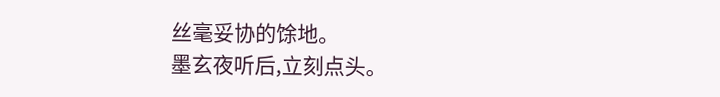丝毫妥协的馀地。
墨玄夜听后,立刻点头。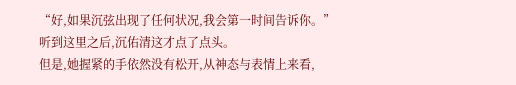“好,如果沉弦出现了任何状况,我会第一时间告诉你。”
听到这里之后,沉佑清这才点了点头。
但是,她握紧的手依然没有松开,从神态与表情上来看,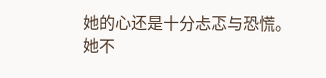她的心还是十分忐忑与恐慌。
她不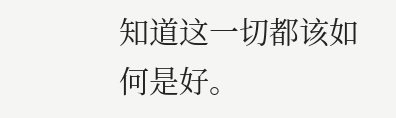知道这一切都该如何是好。